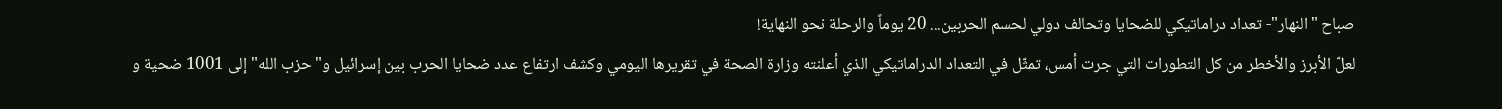صباح "النهار"- تعداد دراماتيكي للضحايا وتحالف دولي لحسم الحربين... 20 يوماً والرحلة نحو النهاية!
لعلّ الأبرز والأخطر من كل التطورات التي جرت أمس، تمثّل في التعداد الدراماتيكي الذي أعلنته وزارة الصحة في تقريرها اليومي وكشف ارتفاع عدد ضحايا الحرب بين إسرائيل و"حزب الله" إلى 1001 ضحية و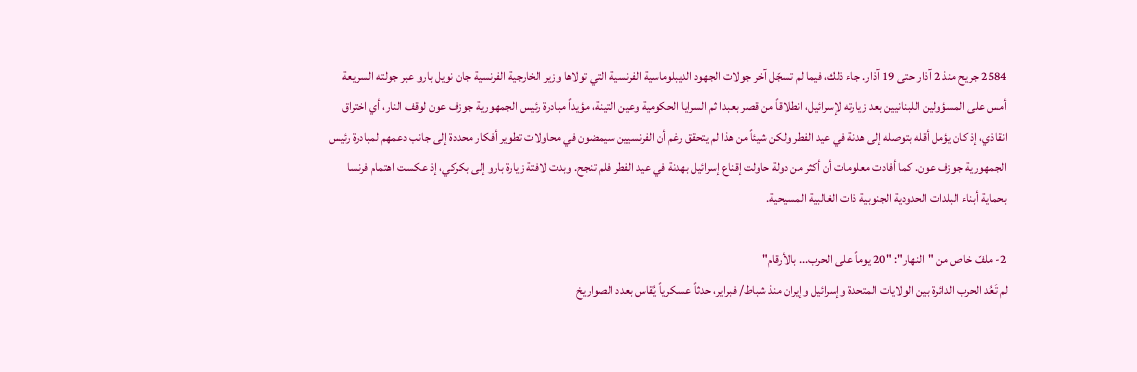2584 جريح منذ 2 آذار حتى 19 آذار. جاء ذلك، فيما لم تسجّل آخر جولات الجهود الديبلوماسية الفرنسية التي تولاها وزير الخارجية الفرنسية جان نويل بارو عبر جولته السريعة أمس على المسؤولين اللبنانيين بعد زيارته لإسرائيل، انطلاقاً من قصر بعبدا ثم السرايا الحكومية وعين التينة، مؤيداً مبادرة رئيس الجمهورية جوزف عون لوقف النار، أي اختراق انقاذي، إذ كان يؤمل أقله بتوصله إلى هدنة في عيد الفطر ولكن شيئاً من هذا لم يتحقق رغم أن الفرنسيين سيمضون في محاولات تطوير أفكار محددة إلى جانب دعمهم لمبادرة رئيس الجمهورية جوزف عون. كما أفادت معلومات أن أكثر من دولة حاولت إقناع إسرائيل بهدنة في عيد الفطر فلم تنجح. وبدت لافتة زيارة بارو إلى بكركي، إذ عكست اهتمام فرنسا بحماية أبناء البلدات الحدودية الجنوبية ذات الغالبية المسيحية.

2- ملفّ خاص من "النهار": "20 يوماً على الحرب... بالأرقام"
لم تَعُد الحرب الدائرة بين الولايات المتحدة وإسرائيل وإيران منذ شباط/ فبراير، حدثاً عسكرياً يُقاس بعدد الصواريخ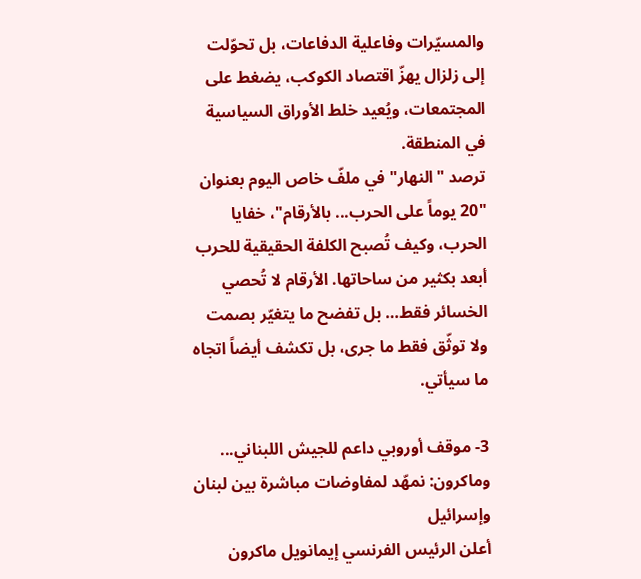والمسيّرات وفاعلية الدفاعات، بل تحوّلت إلى زلزال يهزّ اقتصاد الكوكب، يضغط على المجتمعات، ويُعيد خلط الأوراق السياسية في المنطقة.
ترصد "النهار" في ملفّ خاص اليوم بعنوان "20 يوماً على الحرب... بالأرقام"، خفايا الحرب، وكيف تُصبح الكلفة الحقيقية للحرب أبعد بكثير من ساحاتها. الأرقام لا تُحصي الخسائر فقط… بل تفضح ما يتغيّر بصمت ولا توثّق فقط ما جرى، بل تكشف أيضاً اتجاه ما سيأتي.

3- موقف أوروبي داعم للجيش اللبناني... وماكرون: نمهّد لمفاوضات مباشرة بين لبنان وإسرائيل
أعلن الرئيس الفرنسي إيمانويل ماكرون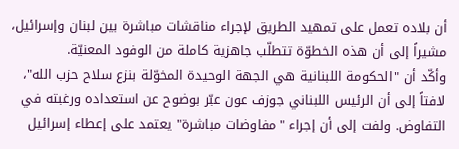أن بلاده تعمل على تمهيد الطريق لإجراء مناقشات مباشرة بين لبنان وإسرائيل، مشيراً إلى أن هذه الخطوّة تتطلّب جاهزية كاملة من الوفود المعنيّة.
وأكّد أن "الحكومة اللبنانية هي الجهة الوحيدة المخوّلة بنزع سلاح حزب الله"، لافتاً إلى أن الرئيس اللبناني جوزف عون عبّر بوضوح عن استعداده ورغبته في التفاوض. ولفت إلى أن إجراء "مفاوضات مباشرة" يعتمد على إعطاء إسرائيل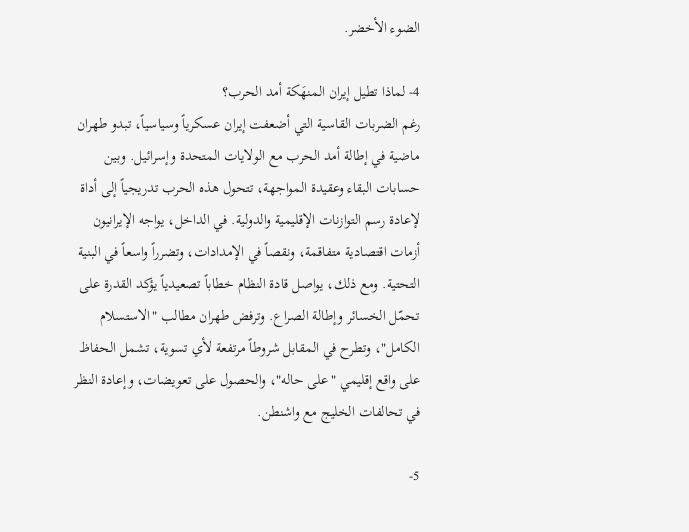الضوء الأخضر.

4- لماذا تطيل إيران المنهَكة أمد الحرب؟
رغم الضربات القاسية التي أضعفت إيران عسكرياً وسياسياً، تبدو طهران ماضية في إطالة أمد الحرب مع الولايات المتحدة وإسرائيل. وبين حسابات البقاء وعقيدة المواجهة، تتحول هذه الحرب تدريجياً إلى أداة لإعادة رسم التوازنات الإقليمية والدولية. في الداخل، يواجه الإيرانيون أزمات اقتصادية متفاقمة، ونقصاً في الإمدادات، وتضرراً واسعاً في البنية التحتية. ومع ذلك، يواصل قادة النظام خطاباً تصعيدياً يؤكد القدرة على تحمّل الخسائر وإطالة الصراع. وترفض طهران مطالب "الاستسلام الكامل"، وتطرح في المقابل شروطاً مرتفعة لأي تسوية، تشمل الحفاظ على واقع إقليمي "على حاله"، والحصول على تعويضات، وإعادة النظر في تحالفات الخليج مع واشنطن.

5-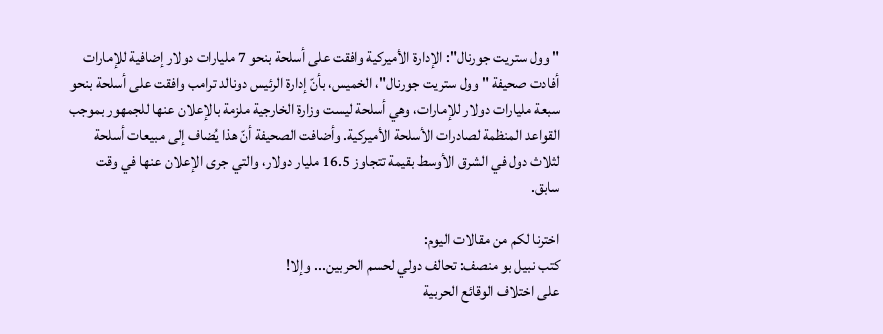"وول ستريت جورنال": الإدارة الأميركية وافقت على أسلحة بنحو 7 مليارات دولار إضافية للإمارات
أفادت صحيفة "وول ستريت جورنال"، الخميس، بأنّ إدارة الرئيس دونالد ترامب وافقت على أسلحة بنحو سبعة مليارات دولار للإمارات، وهي أسلحة ليست وزارة الخارجية ملزمة بالإعلان عنها للجمهور بموجب القواعد المنظمة لصادرات الأسلحة الأميركية. وأضافت الصحيفة أنّ هذا يُضاف إلى مبيعات أسلحة لثلاث دول في الشرق الأوسط بقيمة تتجاوز 16.5 مليار دولار، والتي جرى الإعلان عنها في وقت سابق.

اخترنا لكم من مقالات اليوم:
كتب نبيل بو منصف: تحالف دولي لحسم الحربين... وإلا!
على اختلاف الوقائع الحربية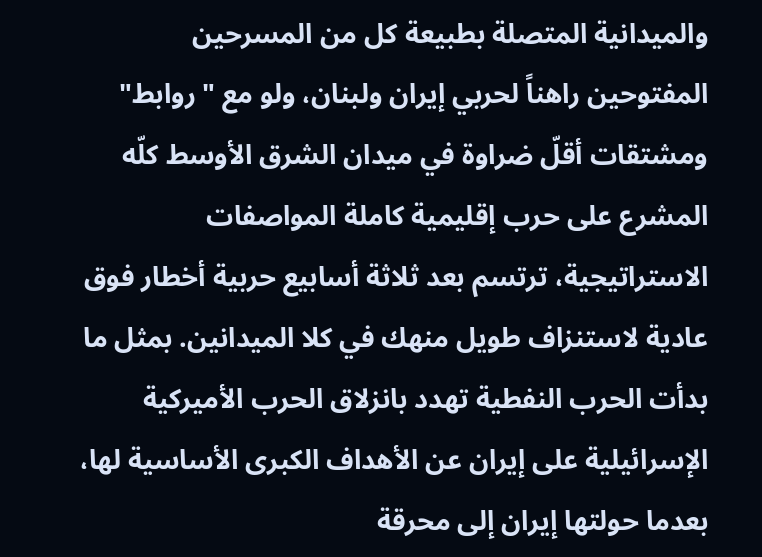والميدانية المتصلة بطبيعة كل من المسرحين المفتوحين راهناً لحربي إيران ولبنان، ولو مع "روابط" ومشتقات أقلّ ضراوة في ميدان الشرق الأوسط كلّه المشرع على حرب إقليمية كاملة المواصفات الاستراتيجية، ترتسم بعد ثلاثة أسابيع حربية أخطار فوق عادية لاستنزاف طويل منهك في كلا الميدانين. بمثل ما بدأت الحرب النفطية تهدد بانزلاق الحرب الأميركية الإسرائيلية على إيران عن الأهداف الكبرى الأساسية لها، بعدما حولتها إيران إلى محرقة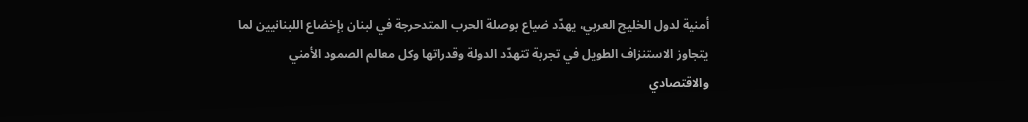أمنية لدول الخليج العربي، يهدّد ضياع بوصلة الحرب المتدحرجة في لبنان بإخضاع اللبنانيين لما يتجاوز الاستنزاف الطويل في تجربة تتهدّد الدولة وقدراتها وكل معالم الصمود الأمني والاقتصادي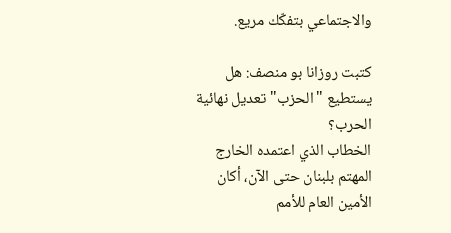والاجتماعي بتفكّك مريع.

كتبت روزانا بو منصف: هل يستطيع "الحزب" تعديل نهائية الحرب؟
الخطاب الذي اعتمده الخارج المهتم بلبنان حتى الآن، أكان الأمين العام للأمم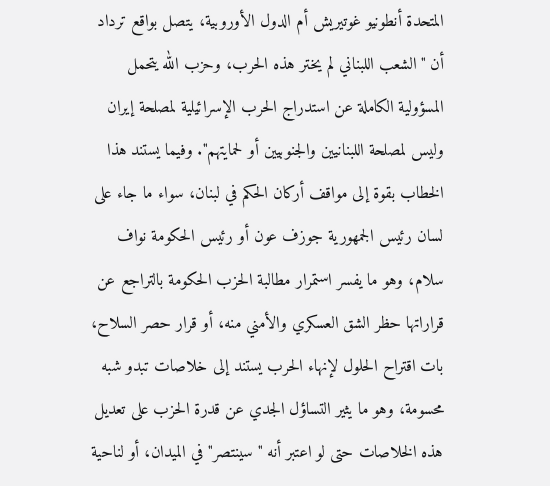المتحدة أنطونيو غوتيريش أم الدول الأوروبية، يتصل بواقع ترداد أن "الشعب اللبناني لم يختر هذه الحرب، وحزب الله يتحمل المسؤولية الكاملة عن استدراج الحرب الإسرائيلية لمصلحة إيران وليس لمصلحة اللبنانيين والجنوبيين أو لحمايتهم". وفيما يستند هذا الخطاب بقوة إلى مواقف أركان الحكم في لبنان، سواء ما جاء على لسان رئيس الجمهورية جوزف عون أو رئيس الحكومة نواف سلام، وهو ما يفسر استمرار مطالبة الحزب الحكومة بالتراجع عن قراراتها حظر الشق العسكري والأمني منه، أو قرار حصر السلاح، بات اقتراح الحلول لإنهاء الحرب يستند إلى خلاصات تبدو شبه محسومة، وهو ما يثير التساؤل الجدي عن قدرة الحزب على تعديل هذه الخلاصات حتى لو اعتبر أنه "سينتصر" في الميدان، أو لناحية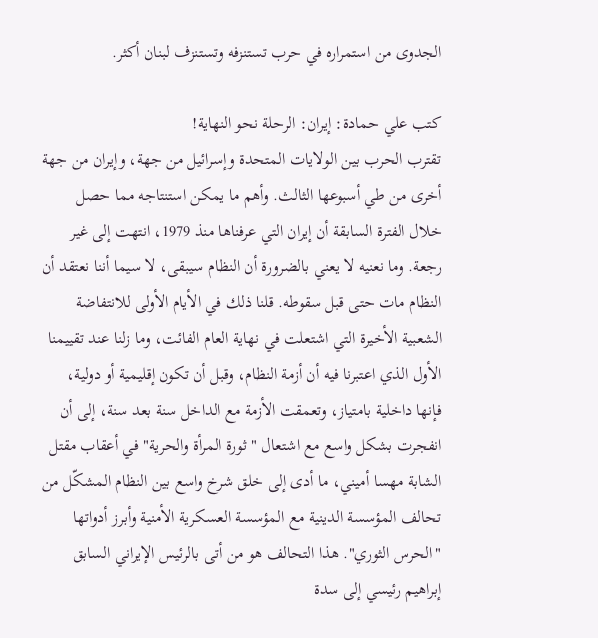الجدوى من استمراره في حرب تستنزفه وتستنزف لبنان أكثر.

كتب علي حمادة: إيران: الرحلة نحو النهاية!
تقترب الحرب بين الولايات المتحدة وإسرائيل من جهة، وإيران من جهة أخرى من طي أسبوعها الثالث. وأهم ما يمكن استنتاجه مما حصل خلال الفترة السابقة أن إيران التي عرفناها منذ 1979، انتهت إلى غير رجعة. وما نعنيه لا يعني بالضرورة أن النظام سيبقى، لا سيما أننا نعتقد أن النظام مات حتى قبل سقوطه. قلنا ذلك في الأيام الأولى للانتفاضة الشعبية الأخيرة التي اشتعلت في نهاية العام الفائت، وما زلنا عند تقييمنا الأول الذي اعتبرنا فيه أن أزمة النظام، وقبل أن تكون إقليمية أو دولية، فإنها داخلية بامتياز، وتعمقت الأزمة مع الداخل سنة بعد سنة، إلى أن انفجرت بشكل واسع مع اشتعال "ثورة المرأة والحرية" في أعقاب مقتل الشابة مهسا أميني، ما أدى إلى خلق شرخ واسع بين النظام المشكّل من تحالف المؤسسة الدينية مع المؤسسة العسكرية الأمنية وأبرز أدواتها "الحرس الثوري". هذا التحالف هو من أتى بالرئيس الإيراني السابق إبراهيم رئيسي إلى سدة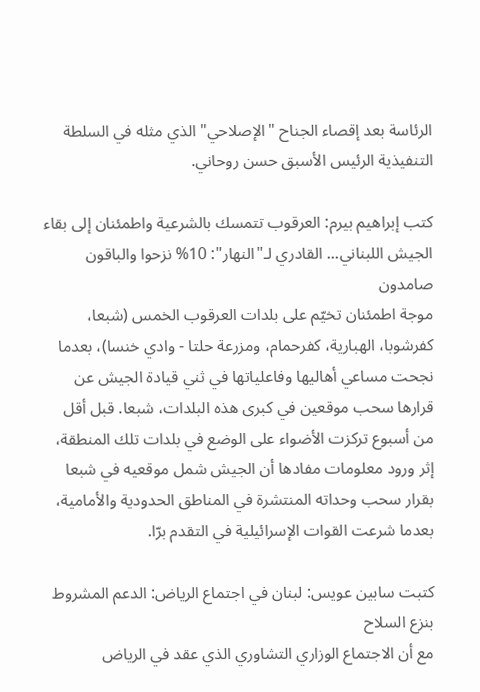الرئاسة بعد إقصاء الجناح "الإصلاحي" الذي مثله في السلطة التنفيذية الرئيس الأسبق حسن روحاني.

كتب إبراهيم بيرم: العرقوب تتمسك بالشرعية واطمئنان إلى بقاء الجيش اللبناني... القادري لـ"النهار": 10% نزحوا والباقون صامدون
موجة اطمئنان تخيّم على بلدات العرقوب الخمس (شبعا، كفرشوبا، الهبارية، كفرحمام، ومزرعة حلتا - وادي خنسا)، بعدما نجحت مساعي أهاليها وفاعلياتها في ثني قيادة الجيش عن قرارها سحب موقعين في كبرى هذه البلدات، شبعا. قبل أقل من أسبوع تركزت الأضواء على الوضع في بلدات تلك المنطقة، إثر ورود معلومات مفادها أن الجيش شمل موقعيه في شبعا بقرار سحب وحداته المنتشرة في المناطق الحدودية والأمامية، بعدما شرعت القوات الإسرائيلية في التقدم برّا.

كتبت سابين عويس: لبنان في اجتماع الرياض: الدعم المشروط بنزع السلاح
مع أن الاجتماع الوزاري التشاوري الذي عقد في الرياض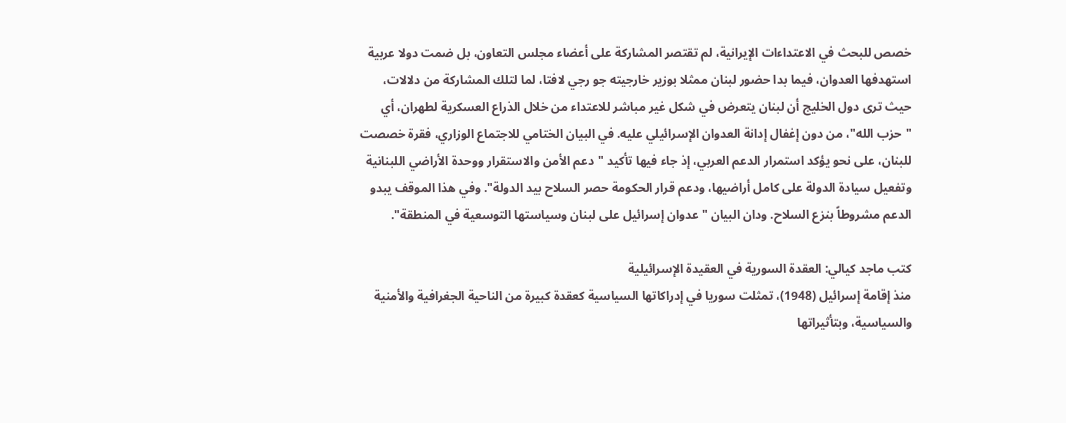خصص للبحث في الاعتداءات الإيرانية، لم تقتصر المشاركة على أعضاء مجلس التعاون، بل ضمت دولا عربية استهدفها العدوان، فيما بدا حضور لبنان ممثلا بوزير خارجيته جو رجي لافتا، لما لتلك المشاركة من دلالات، حيث ترى دول الخليج أن لبنان يتعرض في شكل غير مباشر للاعتداء من خلال الذراع العسكرية لطهران، أي "حزب الله"، من دون إغفال إدانة العدوان الإسرائيلي عليه. في البيان الختامي للاجتماع الوزاري، فقرة خصصت للبنان، على نحو يؤكد استمرار الدعم العربي، إذ جاء فيها تأكيد "دعم الأمن والاستقرار ووحدة الأراضي اللبنانية وتفعيل سيادة الدولة على كامل أراضيها، ودعم قرار الحكومة حصر السلاح بيد الدولة". وفي هذا الموقف يبدو الدعم مشروطاً بنزع السلاح. ودان البيان "عدوان إسرائيل على لبنان وسياستها التوسعية في المنطقة".

كتب ماجد كيالي: العقدة السورية في العقيدة الإسرائيلية
منذ إقامة إسرائيل (1948)، تمثلت سوريا في إدراكاتها السياسية كعقدة كبيرة من الناحية الجغرافية والأمنية والسياسية، وبتأثيراتها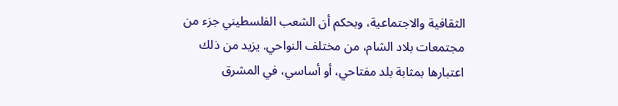الثقافية والاجتماعية، وبحكم أن الشعب الفلسطيني جزء من مجتمعات بلاد الشام، من مختلف النواحي. يزيد من ذلك اعتبارها بمثابة بلد مفتاحي، أو أساسي، في المشرق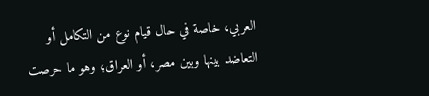العربي، خاصة في حال قيام نوع من التكامل أو التعاضد بينها وبين مصر، أو العراق؛ وهو ما حرصت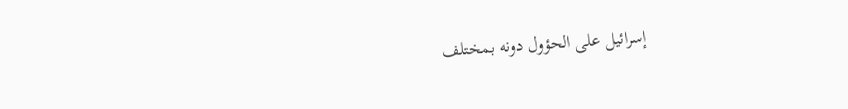إسرائيل على الحؤول دونه بمختلف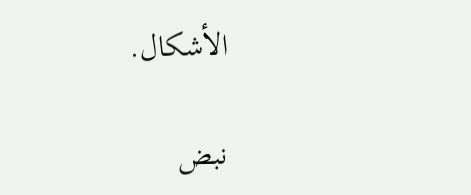الأشكال.

نبض